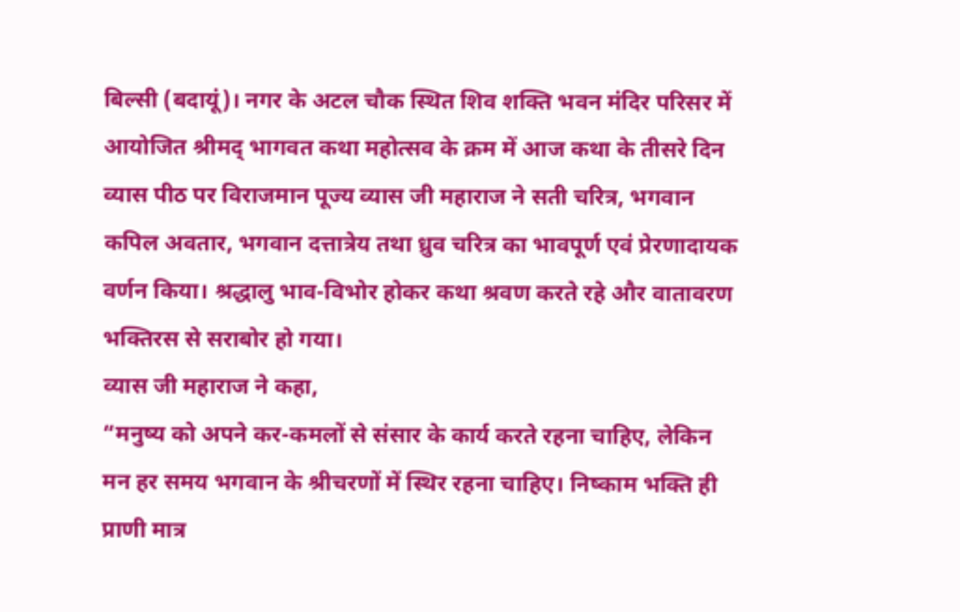बिल्सी (बदायूं)। नगर के अटल चौक स्थित शिव शक्ति भवन मंदिर परिसर में आयोजित श्रीमद् भागवत कथा महोत्सव के क्रम में आज कथा के तीसरे दिन व्यास पीठ पर विराजमान पूज्य व्यास जी महाराज ने सती चरित्र, भगवान कपिल अवतार, भगवान दत्तात्रेय तथा ध्रुव चरित्र का भावपूर्ण एवं प्रेरणादायक वर्णन किया। श्रद्धालु भाव-विभोर होकर कथा श्रवण करते रहे और वातावरण भक्तिरस से सराबोर हो गया।
व्यास जी महाराज ने कहा,
“मनुष्य को अपने कर-कमलों से संसार के कार्य करते रहना चाहिए, लेकिन मन हर समय भगवान के श्रीचरणों में स्थिर रहना चाहिए। निष्काम भक्ति ही प्राणी मात्र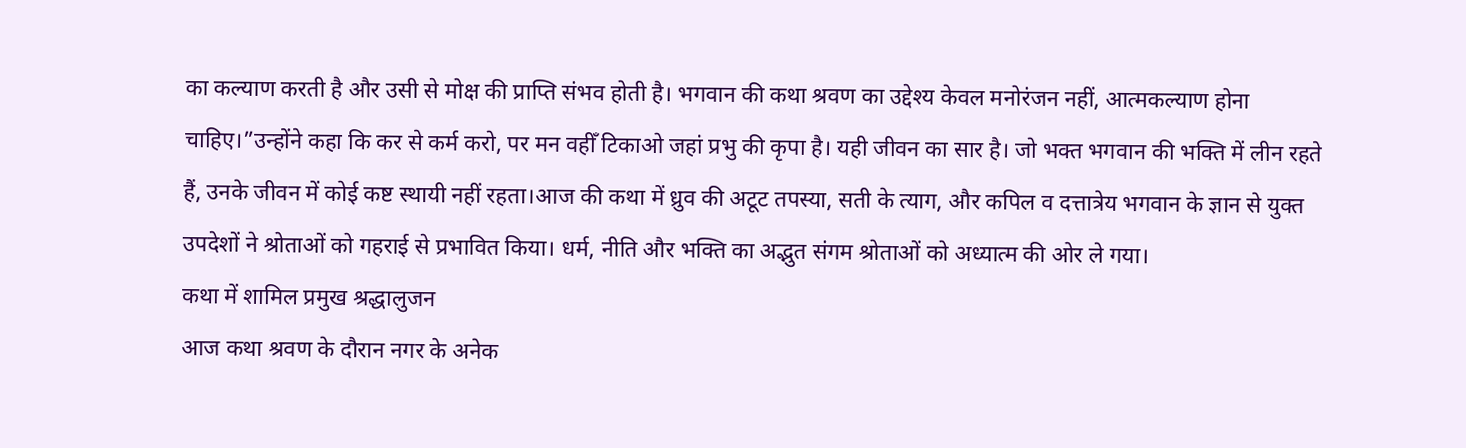का कल्याण करती है और उसी से मोक्ष की प्राप्ति संभव होती है। भगवान की कथा श्रवण का उद्देश्य केवल मनोरंजन नहीं, आत्मकल्याण होना चाहिए।”उन्होंने कहा कि कर से कर्म करो, पर मन वहीँ टिकाओ जहां प्रभु की कृपा है। यही जीवन का सार है। जो भक्त भगवान की भक्ति में लीन रहते हैं, उनके जीवन में कोई कष्ट स्थायी नहीं रहता।आज की कथा में ध्रुव की अटूट तपस्या, सती के त्याग, और कपिल व दत्तात्रेय भगवान के ज्ञान से युक्त उपदेशों ने श्रोताओं को गहराई से प्रभावित किया। धर्म, नीति और भक्ति का अद्भुत संगम श्रोताओं को अध्यात्म की ओर ले गया।
कथा में शामिल प्रमुख श्रद्धालुजन
आज कथा श्रवण के दौरान नगर के अनेक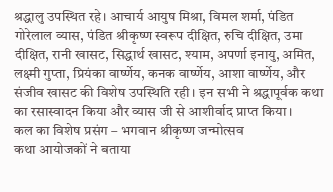श्रद्धालु उपस्थित रहे। आचार्य आयुष मिश्रा, विमल शर्मा, पंडित गोरेलाल व्यास, पंडित श्रीकृष्ण स्वरूप दीक्षित, रुचि दीक्षित, उमा दीक्षित, रानी खासट, सिद्धार्थ खासट, श्याम, अपर्णा इनायु, अमित, लक्ष्मी गुप्ता, प्रियंका वार्ष्णेय, कनक वार्ष्णेय, आशा वार्ष्णेय, और संजीव खासट की विशेष उपस्थिति रही। इन सभी ने श्रद्धापूर्वक कथा का रसास्वादन किया और व्यास जी से आशीर्वाद प्राप्त किया।
कल का विशेष प्रसंग – भगवान श्रीकृष्ण जन्मोत्सव
कथा आयोजकों ने बताया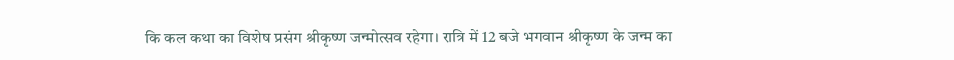कि कल कथा का विशेष प्रसंग श्रीकृष्ण जन्मोत्सव रहेगा। रात्रि में 12 बजे भगवान श्रीकृष्ण के जन्म का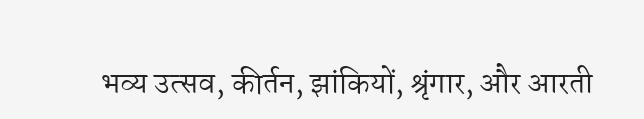भव्य उत्सव, कीर्तन, झांकियों, श्रृंगार, और आरती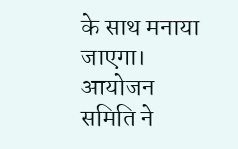के साथ मनाया जाएगा। आयोजन समिति ने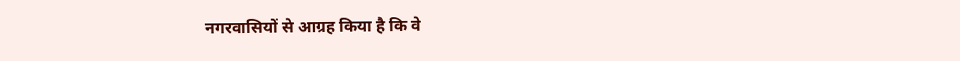नगरवासियों से आग्रह किया है कि वे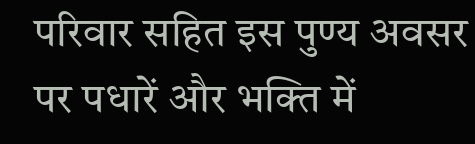परिवार सहित इस पुण्य अवसर पर पधारें और भक्ति में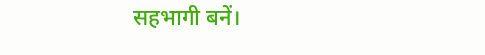सहभागी बनें।